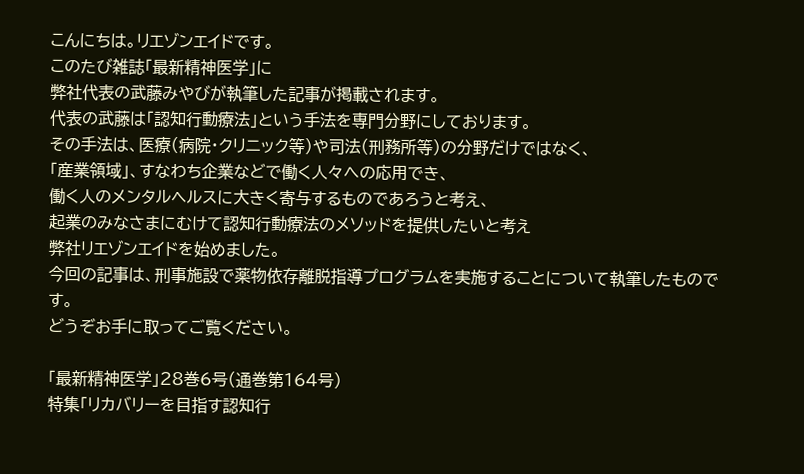こんにちは。リエゾンエイドです。
このたび雑誌「最新精神医学」に
弊社代表の武藤みやびが執筆した記事が掲載されます。
代表の武藤は「認知行動療法」という手法を専門分野にしております。
その手法は、医療(病院・クリニック等)や司法(刑務所等)の分野だけではなく、
「産業領域」、すなわち企業などで働く人々への応用でき、
働く人のメンタルヘルスに大きく寄与するものであろうと考え、
起業のみなさまにむけて認知行動療法のメソッドを提供したいと考え
弊社リエゾンエイドを始めました。
今回の記事は、刑事施設で薬物依存離脱指導プログラムを実施することについて執筆したものです。
どうぞお手に取ってご覧ください。

「最新精神医学」28巻6号(通巻第164号)
特集「リカバリーを目指す認知行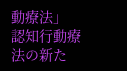動療法」
認知行動療法の新た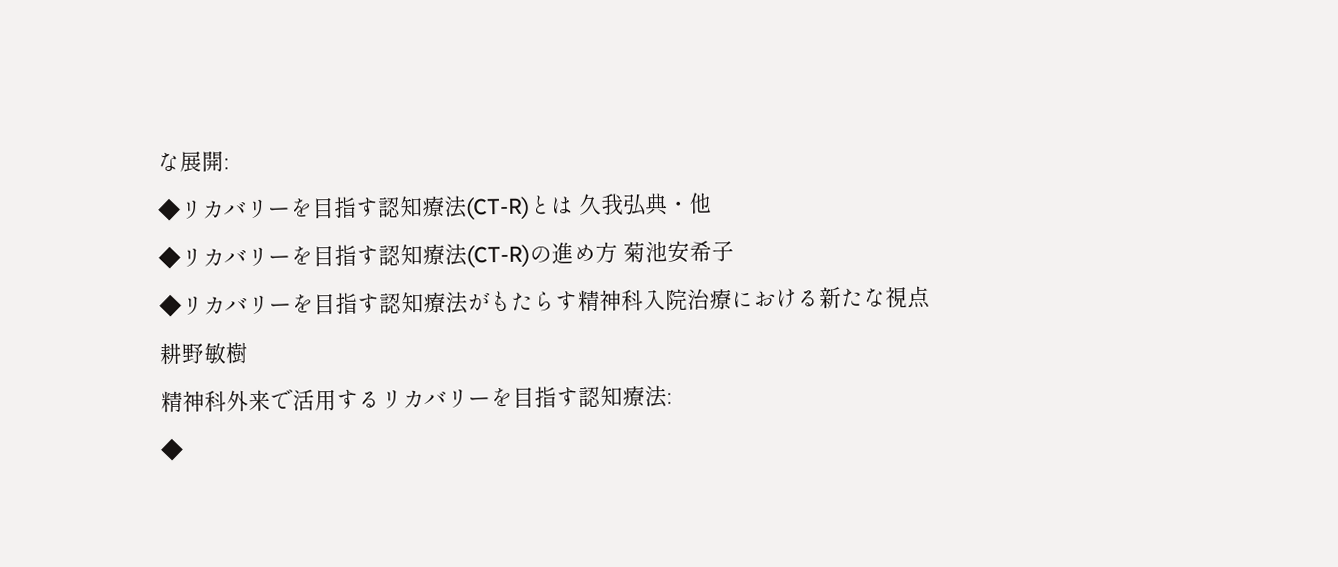な展開:
◆リカバリーを目指す認知療法(CT-R)とは 久我弘典・他
◆リカバリーを目指す認知療法(CT-R)の進め方 菊池安希子
◆リカバリーを目指す認知療法がもたらす精神科入院治療における新たな視点 耕野敏樹
精神科外来で活用するリカバリーを目指す認知療法:
◆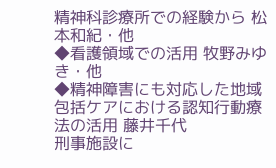精神科診療所での経験から 松本和紀・他
◆看護領域での活用 牧野みゆき・他
◆精神障害にも対応した地域包括ケアにおける認知行動療法の活用 藤井千代
刑事施設に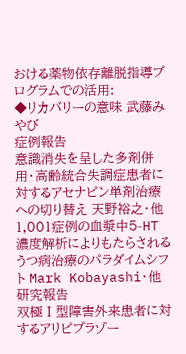おける薬物依存離脱指導プログラムでの活用:
◆リカバリーの意味 武藤みやび
症例報告
意識消失を呈した多剤併用・高齢統合失調症患者に対するアセナピン単剤治療への切り替え 天野裕之・他
1,001症例の血漿中5-HT 濃度解析によりもたらされるうつ病治療のパラダイムシフト Mark Kobayashi・他
研究報告
双極Ⅰ型障害外来患者に対するアリピプラゾー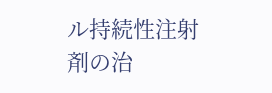ル持続性注射剤の治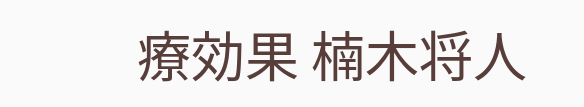療効果 楠木将人